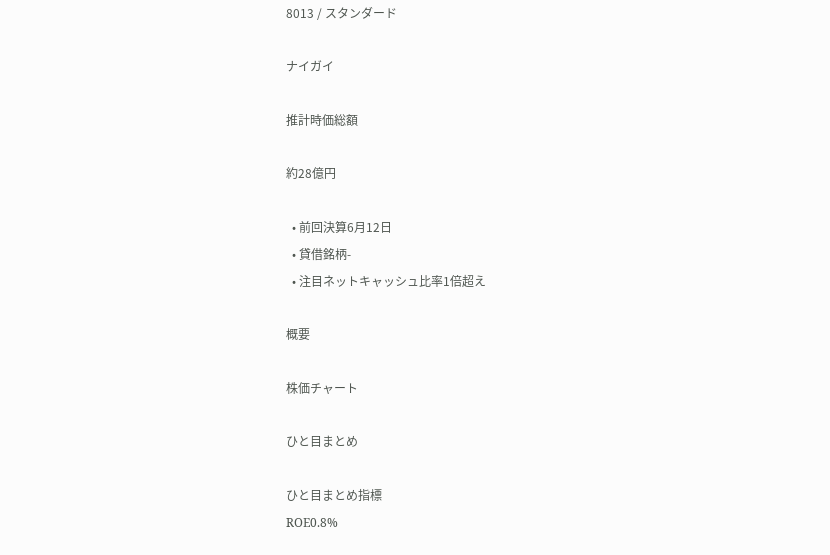8013 / スタンダード

ナイガイ

推計時価総額

約28億円

  • 前回決算6月12日
  • 貸借銘柄-
  • 注目ネットキャッシュ比率1倍超え

概要

株価チャート

ひと目まとめ

ひと目まとめ指標
ROE0.8%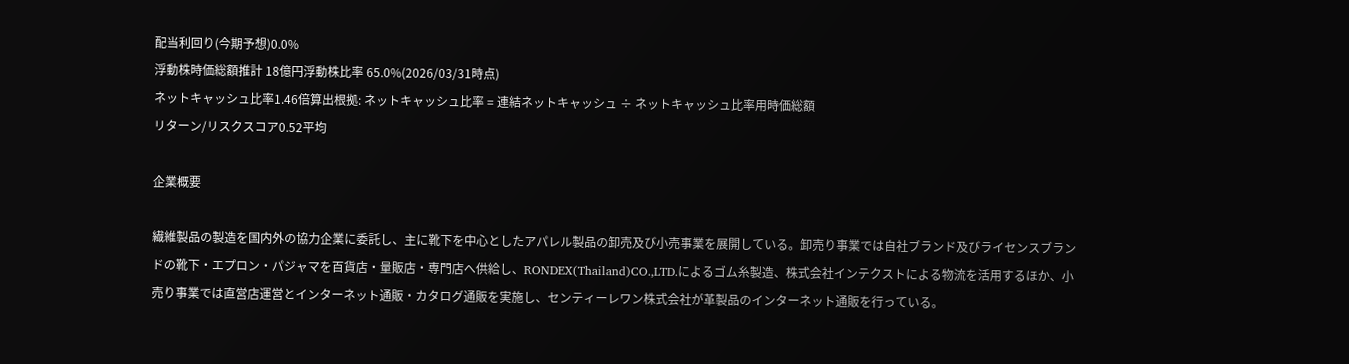配当利回り(今期予想)0.0%
浮動株時価総額推計 18億円浮動株比率 65.0%(2026/03/31時点)
ネットキャッシュ比率1.46倍算出根拠: ネットキャッシュ比率 = 連結ネットキャッシュ ÷ ネットキャッシュ比率用時価総額
リターン/リスクスコア0.52平均

企業概要

繊維製品の製造を国内外の協力企業に委託し、主に靴下を中心としたアパレル製品の卸売及び小売事業を展開している。卸売り事業では自社ブランド及びライセンスブランドの靴下・エプロン・パジャマを百貨店・量販店・専門店へ供給し、RONDEX(Thailand)CO.,LTD.によるゴム糸製造、株式会社インテクストによる物流を活用するほか、小売り事業では直営店運営とインターネット通販・カタログ通販を実施し、センティーレワン株式会社が革製品のインターネット通販を行っている。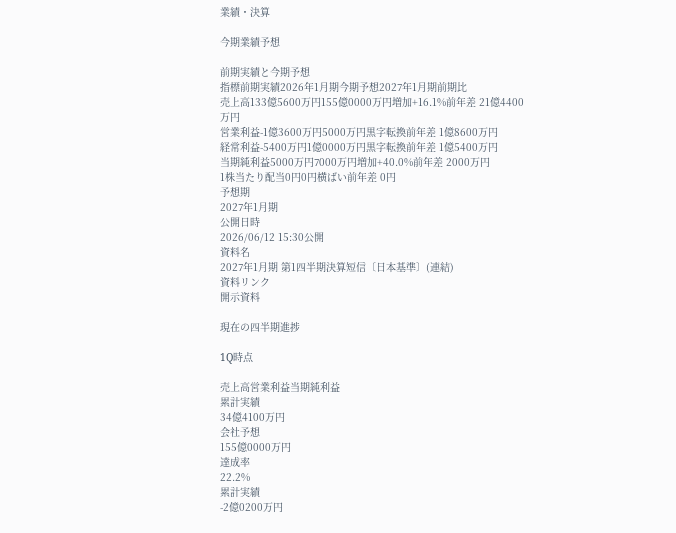業績・決算

今期業績予想

前期実績と今期予想
指標前期実績2026年1月期今期予想2027年1月期前期比
売上高133億5600万円155億0000万円増加+16.1%前年差 21億4400万円
営業利益-1億3600万円5000万円黒字転換前年差 1億8600万円
経常利益-5400万円1億0000万円黒字転換前年差 1億5400万円
当期純利益5000万円7000万円増加+40.0%前年差 2000万円
1株当たり配当0円0円横ばい前年差 0円
予想期
2027年1月期
公開日時
2026/06/12 15:30公開
資料名
2027年1月期 第1四半期決算短信〔日本基準〕(連結)
資料リンク
開示資料

現在の四半期進捗

1Q時点

売上高営業利益当期純利益
累計実績
34億4100万円
会社予想
155億0000万円
達成率
22.2%
累計実績
-2億0200万円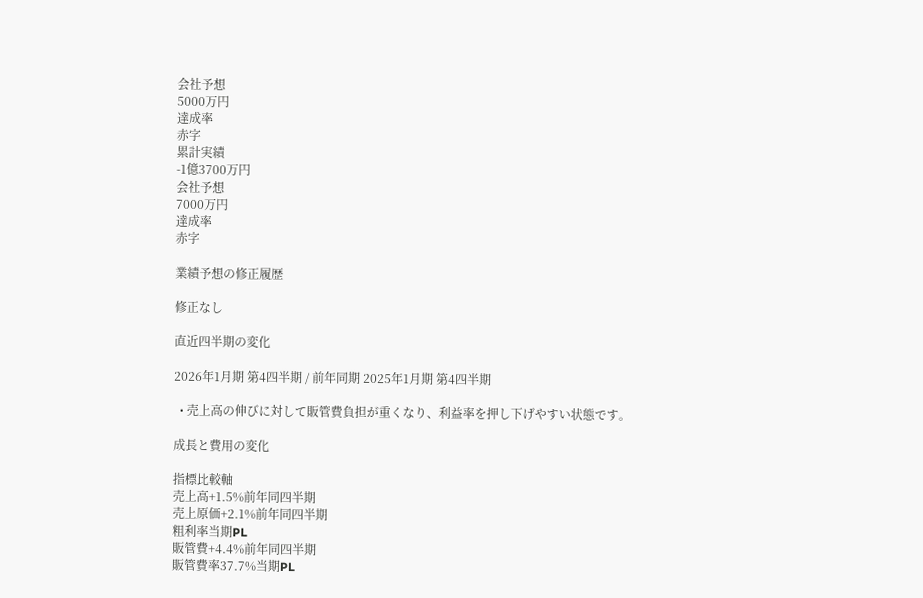会社予想
5000万円
達成率
赤字
累計実績
-1億3700万円
会社予想
7000万円
達成率
赤字

業績予想の修正履歴

修正なし

直近四半期の変化

2026年1月期 第4四半期 / 前年同期 2025年1月期 第4四半期

  • 売上高の伸びに対して販管費負担が重くなり、利益率を押し下げやすい状態です。

成長と費用の変化

指標比較軸
売上高+1.5%前年同四半期
売上原価+2.1%前年同四半期
粗利率当期PL
販管費+4.4%前年同四半期
販管費率37.7%当期PL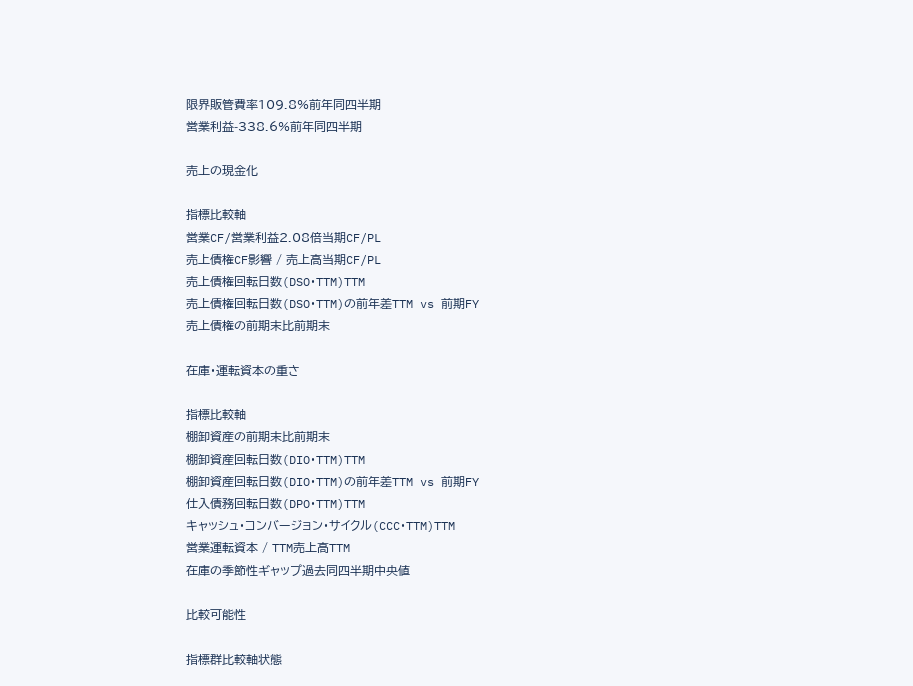限界販管費率109.8%前年同四半期
営業利益-338.6%前年同四半期

売上の現金化

指標比較軸
営業CF/営業利益2.08倍当期CF/PL
売上債権CF影響 / 売上高当期CF/PL
売上債権回転日数(DSO・TTM)TTM
売上債権回転日数(DSO・TTM)の前年差TTM vs 前期FY
売上債権の前期末比前期末

在庫・運転資本の重さ

指標比較軸
棚卸資産の前期末比前期末
棚卸資産回転日数(DIO・TTM)TTM
棚卸資産回転日数(DIO・TTM)の前年差TTM vs 前期FY
仕入債務回転日数(DPO・TTM)TTM
キャッシュ・コンバージョン・サイクル(CCC・TTM)TTM
営業運転資本 / TTM売上高TTM
在庫の季節性ギャップ過去同四半期中央値

比較可能性

指標群比較軸状態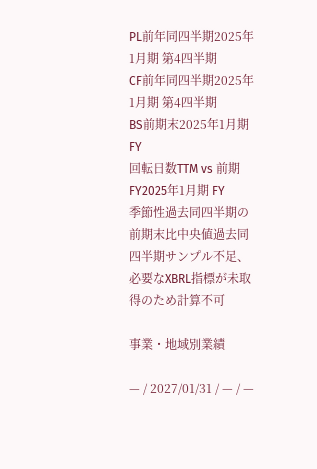PL前年同四半期2025年1月期 第4四半期
CF前年同四半期2025年1月期 第4四半期
BS前期末2025年1月期 FY
回転日数TTM vs 前期FY2025年1月期 FY
季節性過去同四半期の前期末比中央値過去同四半期サンプル不足、必要なXBRL指標が未取得のため計算不可

事業・地域別業績

— / 2027/01/31 / — / —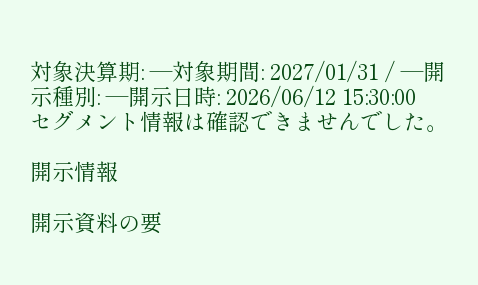対象決算期: —対象期間: 2027/01/31 / —開示種別: —開示日時: 2026/06/12 15:30:00
セグメント情報は確認できませんでした。

開示情報

開示資料の要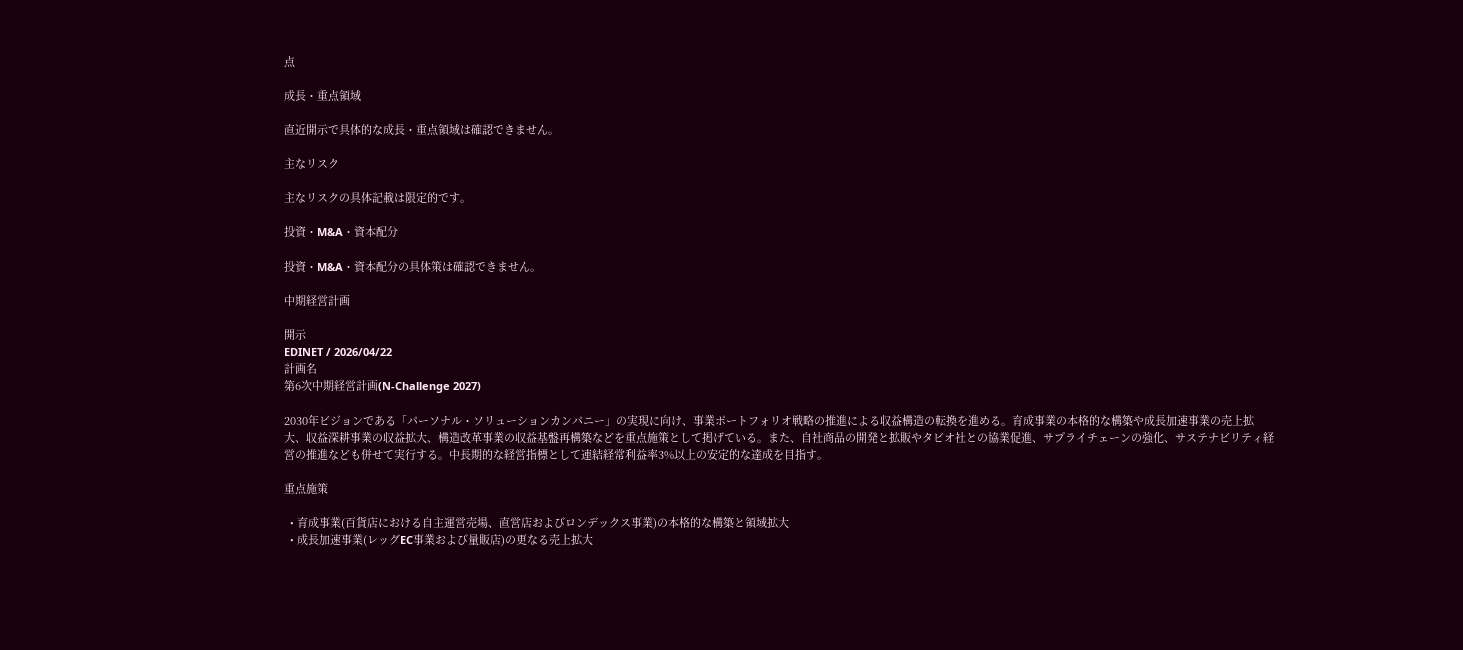点

成長・重点領域

直近開示で具体的な成長・重点領域は確認できません。

主なリスク

主なリスクの具体記載は限定的です。

投資・M&A・資本配分

投資・M&A・資本配分の具体策は確認できません。

中期経営計画

開示
EDINET / 2026/04/22
計画名
第6次中期経営計画(N-Challenge 2027)

2030年ビジョンである「パーソナル・ソリューションカンパニー」の実現に向け、事業ポートフォリオ戦略の推進による収益構造の転換を進める。育成事業の本格的な構築や成長加速事業の売上拡大、収益深耕事業の収益拡大、構造改革事業の収益基盤再構築などを重点施策として掲げている。また、自社商品の開発と拡販やタビオ社との協業促進、サプライチェーンの強化、サステナビリティ経営の推進なども併せて実行する。中長期的な経営指標として連結経常利益率3%以上の安定的な達成を目指す。

重点施策

  • 育成事業(百貨店における自主運営売場、直営店およびロンデックス事業)の本格的な構築と領域拡大
  • 成長加速事業(レッグEC事業および量販店)の更なる売上拡大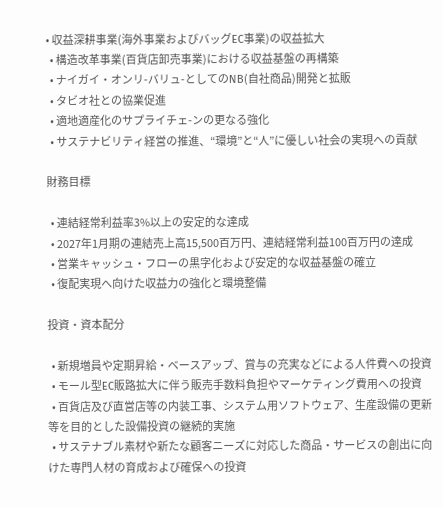• 収益深耕事業(海外事業およびバッグEC事業)の収益拡大
  • 構造改革事業(百貨店卸売事業)における収益基盤の再構築
  • ナイガイ・オンリ-バリュ-としてのNB(自社商品)開発と拡販
  • タビオ社との協業促進
  • 適地適産化のサプライチェ-ンの更なる強化
  • サステナビリティ経営の推進、“環境”と“人”に優しい社会の実現への貢献

財務目標

  • 連結経常利益率3%以上の安定的な達成
  • 2027年1月期の連結売上高15,500百万円、連結経常利益100百万円の達成
  • 営業キャッシュ・フローの黒字化および安定的な収益基盤の確立
  • 復配実現へ向けた収益力の強化と環境整備

投資・資本配分

  • 新規増員や定期昇給・ベースアップ、賞与の充実などによる人件費への投資
  • モール型EC販路拡大に伴う販売手数料負担やマーケティング費用への投資
  • 百貨店及び直営店等の内装工事、システム用ソフトウェア、生産設備の更新等を目的とした設備投資の継続的実施
  • サステナブル素材や新たな顧客ニーズに対応した商品・サービスの創出に向けた専門人材の育成および確保への投資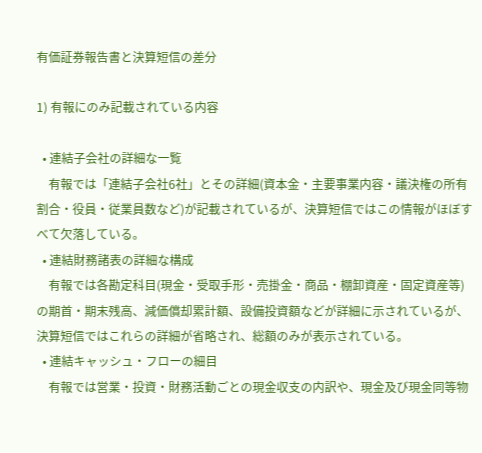有価証券報告書と決算短信の差分

1) 有報にのみ記載されている内容

  • 連結子会社の詳細な一覧
    有報では「連結子会社6社」とその詳細(資本金・主要事業内容・議決権の所有割合・役員・従業員数など)が記載されているが、決算短信ではこの情報がほぼすべて欠落している。
  • 連結財務諸表の詳細な構成
    有報では各勘定科目(現金・受取手形・売掛金・商品・棚卸資産・固定資産等)の期首・期末残高、減価償却累計額、設備投資額などが詳細に示されているが、決算短信ではこれらの詳細が省略され、総額のみが表示されている。
  • 連結キャッシュ・フローの細目
    有報では営業・投資・財務活動ごとの現金収支の内訳や、現金及び現金同等物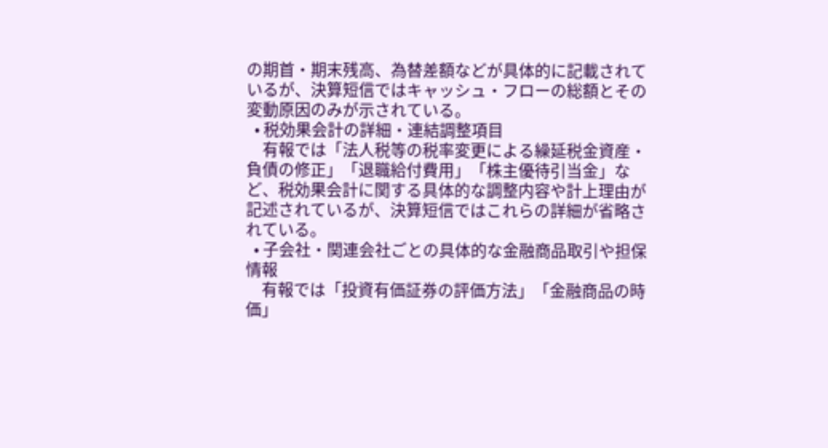の期首・期末残高、為替差額などが具体的に記載されているが、決算短信ではキャッシュ・フローの総額とその変動原因のみが示されている。
  • 税効果会計の詳細・連結調整項目
    有報では「法人税等の税率変更による繰延税金資産・負債の修正」「退職給付費用」「株主優待引当金」など、税効果会計に関する具体的な調整内容や計上理由が記述されているが、決算短信ではこれらの詳細が省略されている。
  • 子会社・関連会社ごとの具体的な金融商品取引や担保情報
    有報では「投資有価証券の評価方法」「金融商品の時価」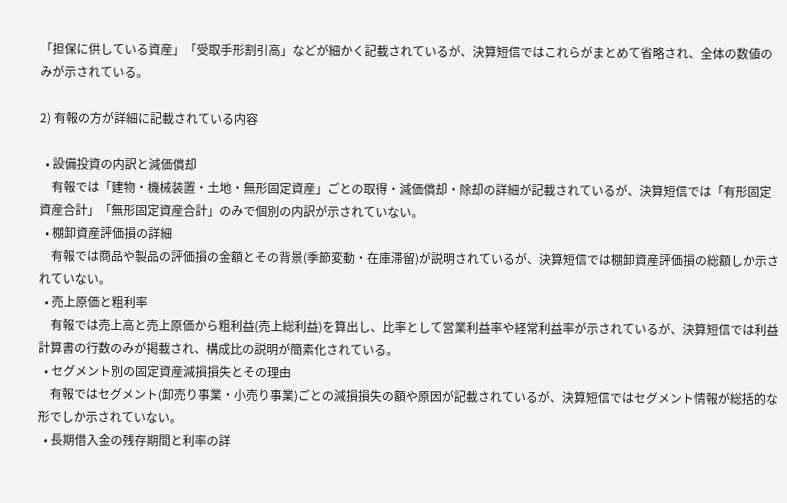「担保に供している資産」「受取手形割引高」などが細かく記載されているが、決算短信ではこれらがまとめて省略され、全体の数値のみが示されている。

2) 有報の方が詳細に記載されている内容

  • 設備投資の内訳と減価償却
    有報では「建物・機械装置・土地・無形固定資産」ごとの取得・減価償却・除却の詳細が記載されているが、決算短信では「有形固定資産合計」「無形固定資産合計」のみで個別の内訳が示されていない。
  • 棚卸資産評価損の詳細
    有報では商品や製品の評価損の金額とその背景(季節変動・在庫滞留)が説明されているが、決算短信では棚卸資産評価損の総額しか示されていない。
  • 売上原価と粗利率
    有報では売上高と売上原価から粗利益(売上総利益)を算出し、比率として営業利益率や経常利益率が示されているが、決算短信では利益計算書の行数のみが掲載され、構成比の説明が簡素化されている。
  • セグメント別の固定資産減損損失とその理由
    有報ではセグメント(卸売り事業・小売り事業)ごとの減損損失の額や原因が記載されているが、決算短信ではセグメント情報が総括的な形でしか示されていない。
  • 長期借入金の残存期間と利率の詳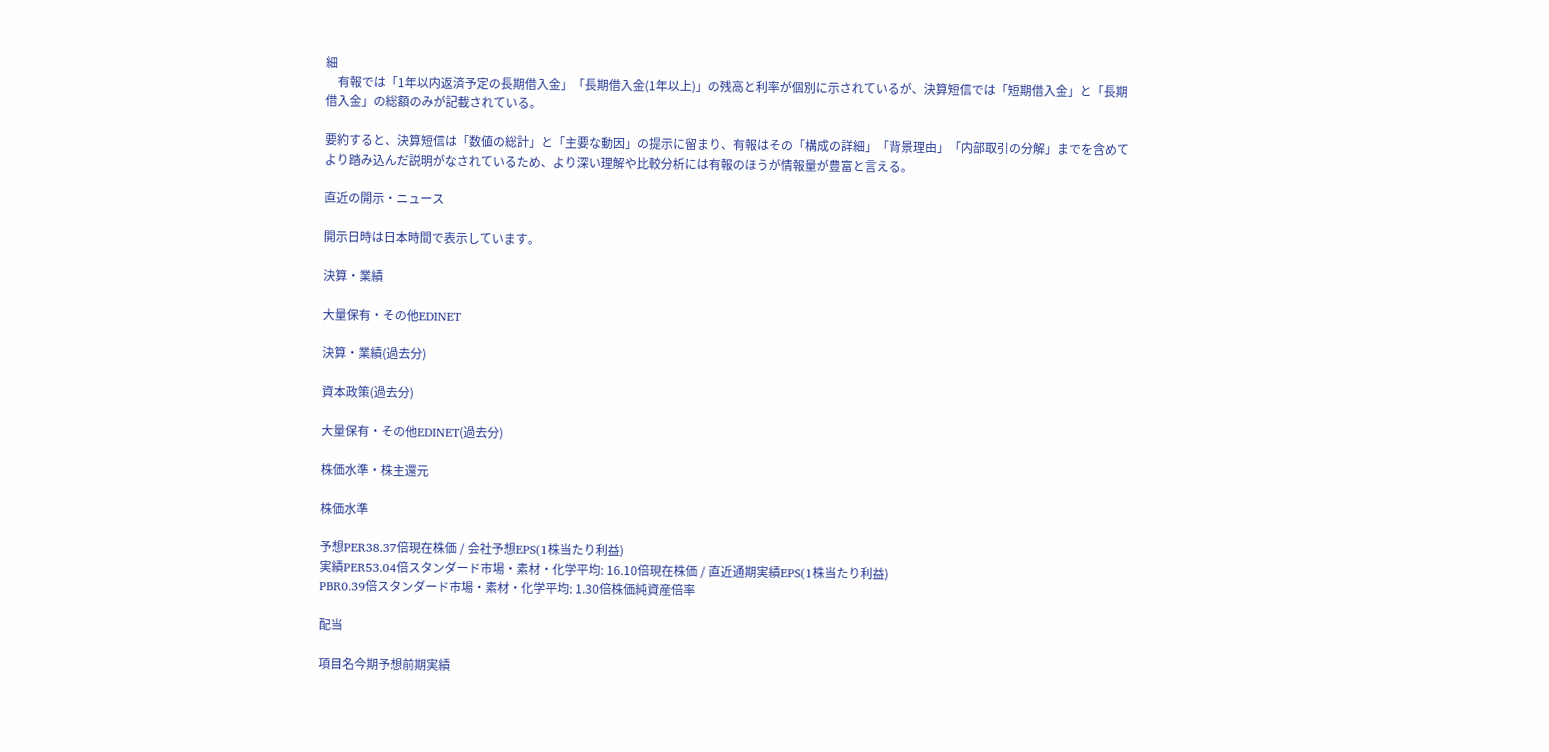細
    有報では「1年以内返済予定の長期借入金」「長期借入金(1年以上)」の残高と利率が個別に示されているが、決算短信では「短期借入金」と「長期借入金」の総額のみが記載されている。

要約すると、決算短信は「数値の総計」と「主要な動因」の提示に留まり、有報はその「構成の詳細」「背景理由」「内部取引の分解」までを含めてより踏み込んだ説明がなされているため、より深い理解や比較分析には有報のほうが情報量が豊富と言える。

直近の開示・ニュース

開示日時は日本時間で表示しています。

決算・業績

大量保有・その他EDINET

決算・業績(過去分)

資本政策(過去分)

大量保有・その他EDINET(過去分)

株価水準・株主還元

株価水準

予想PER38.37倍現在株価 / 会社予想EPS(1株当たり利益)
実績PER53.04倍スタンダード市場・素材・化学平均: 16.10倍現在株価 / 直近通期実績EPS(1株当たり利益)
PBR0.39倍スタンダード市場・素材・化学平均: 1.30倍株価純資産倍率

配当

項目名今期予想前期実績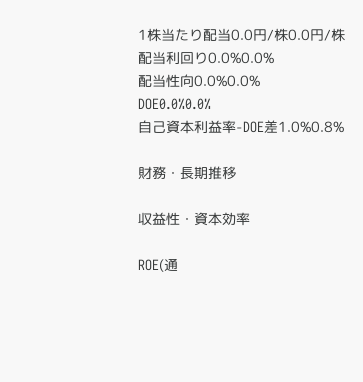1株当たり配当0.0円/株0.0円/株
配当利回り0.0%0.0%
配当性向0.0%0.0%
DOE0.0%0.0%
自己資本利益率-DOE差1.0%0.8%

財務・長期推移

収益性・資本効率

ROE(通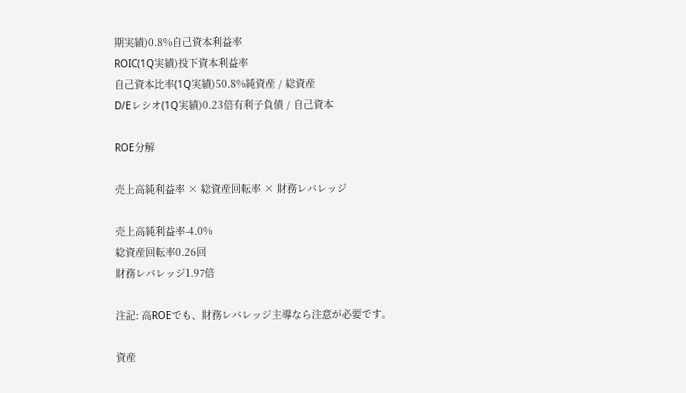期実績)0.8%自己資本利益率
ROIC(1Q実績)投下資本利益率
自己資本比率(1Q実績)50.8%純資産 / 総資産
D/Eレシオ(1Q実績)0.23倍有利子負債 / 自己資本

ROE分解

売上高純利益率 × 総資産回転率 × 財務レバレッジ

売上高純利益率-4.0%
総資産回転率0.26回
財務レバレッジ1.97倍

注記: 高ROEでも、財務レバレッジ主導なら注意が必要です。

資産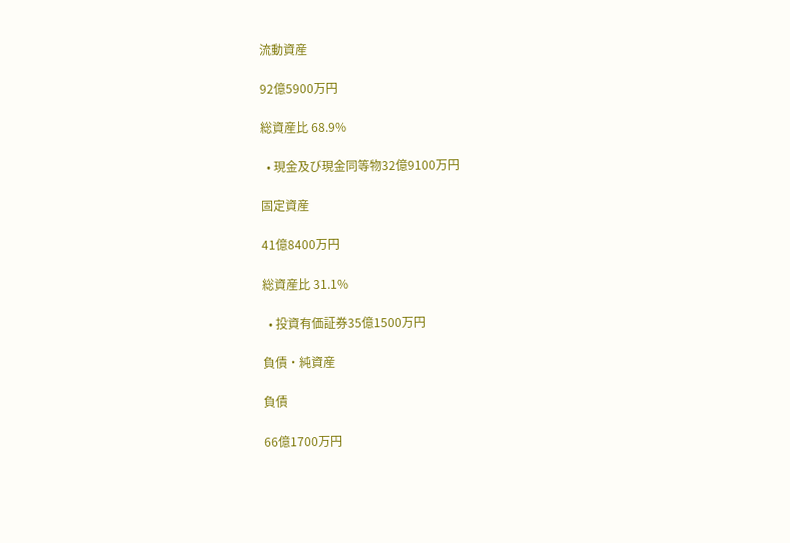流動資産

92億5900万円

総資産比 68.9%

  • 現金及び現金同等物32億9100万円

固定資産

41億8400万円

総資産比 31.1%

  • 投資有価証券35億1500万円

負債・純資産

負債

66億1700万円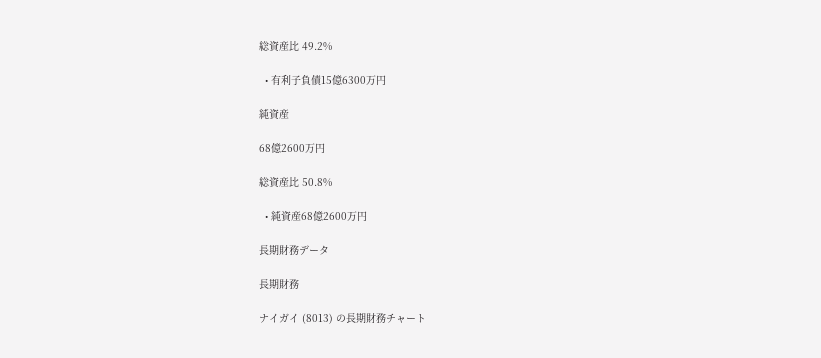総資産比 49.2%

  • 有利子負債15億6300万円

純資産

68億2600万円

総資産比 50.8%

  • 純資産68億2600万円

長期財務データ

長期財務

ナイガイ (8013) の長期財務チャート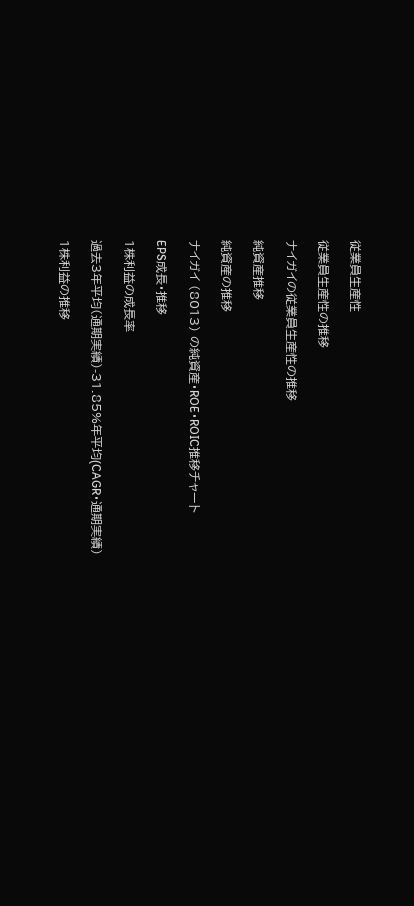従業員生産性

従業員生産性の推移

ナイガイの従業員生産性の推移

純資産推移

純資産の推移

ナイガイ (8013) の純資産・ROE・ROIC推移チャート

EPS成長・推移

1株利益の成長率

過去3年平均(通期実績)-31.85%年平均(CAGR・通期実績)

1株利益の推移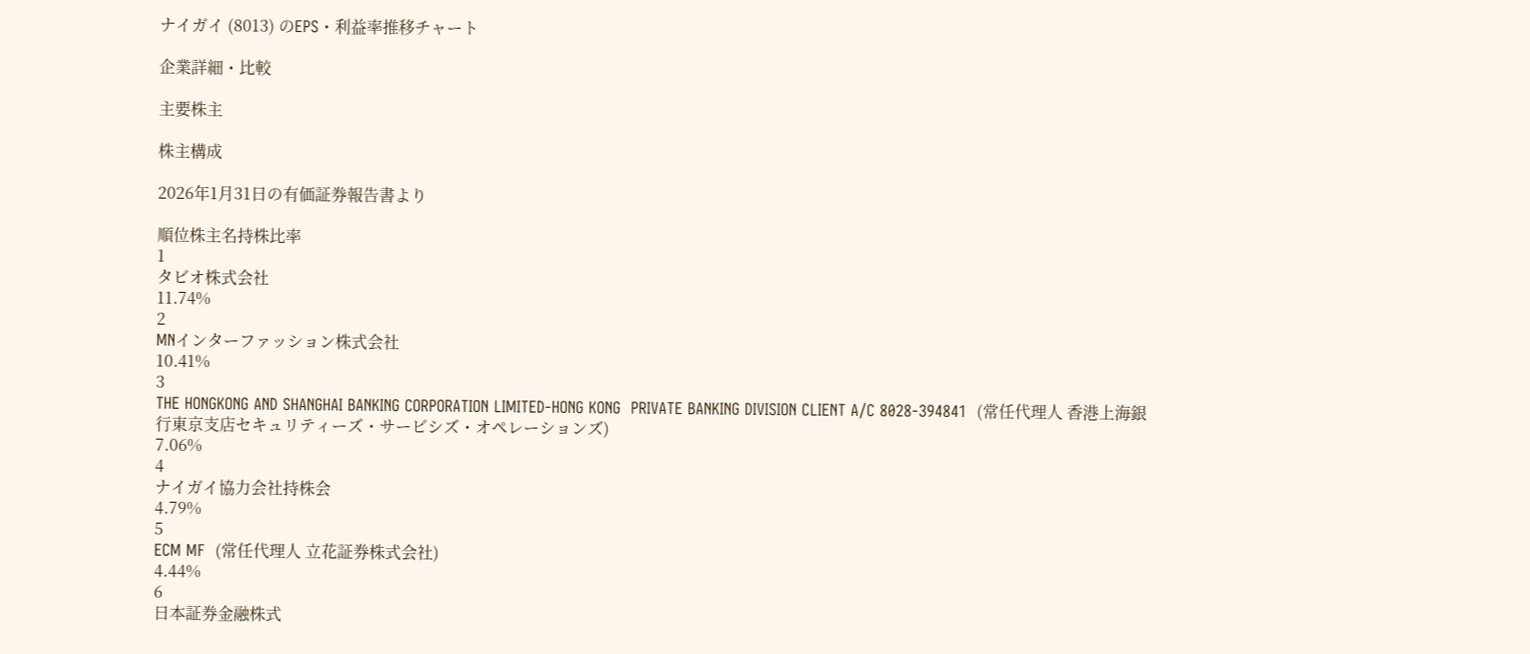ナイガイ (8013) のEPS・利益率推移チャート

企業詳細・比較

主要株主

株主構成

2026年1月31日の有価証券報告書より

順位株主名持株比率
1
タビオ株式会社
11.74%
2
MNインターファッション株式会社
10.41%
3
THE HONGKONG AND SHANGHAI BANKING CORPORATION LIMITED-HONG KONG  PRIVATE BANKING DIVISION CLIENT A/C 8028-394841  (常任代理人 香港上海銀行東京支店セキュリティーズ・サービシズ・オペレーションズ)
7.06%
4
ナイガイ協力会社持株会
4.79%
5
ECM MF  (常任代理人 立花証券株式会社)
4.44%
6
日本証券金融株式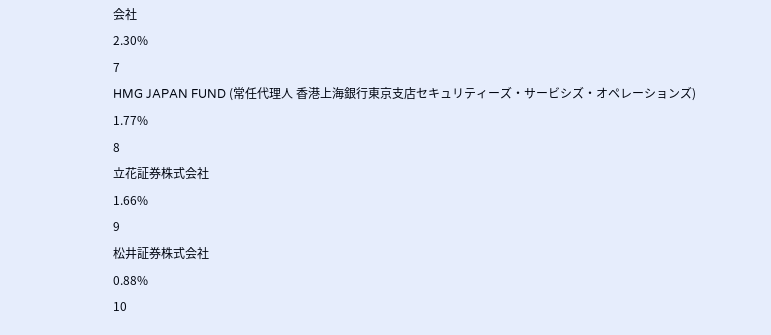会社
2.30%
7
HMG JAPAN FUND (常任代理人 香港上海銀行東京支店セキュリティーズ・サービシズ・オペレーションズ)
1.77%
8
立花証券株式会社
1.66%
9
松井証券株式会社
0.88%
10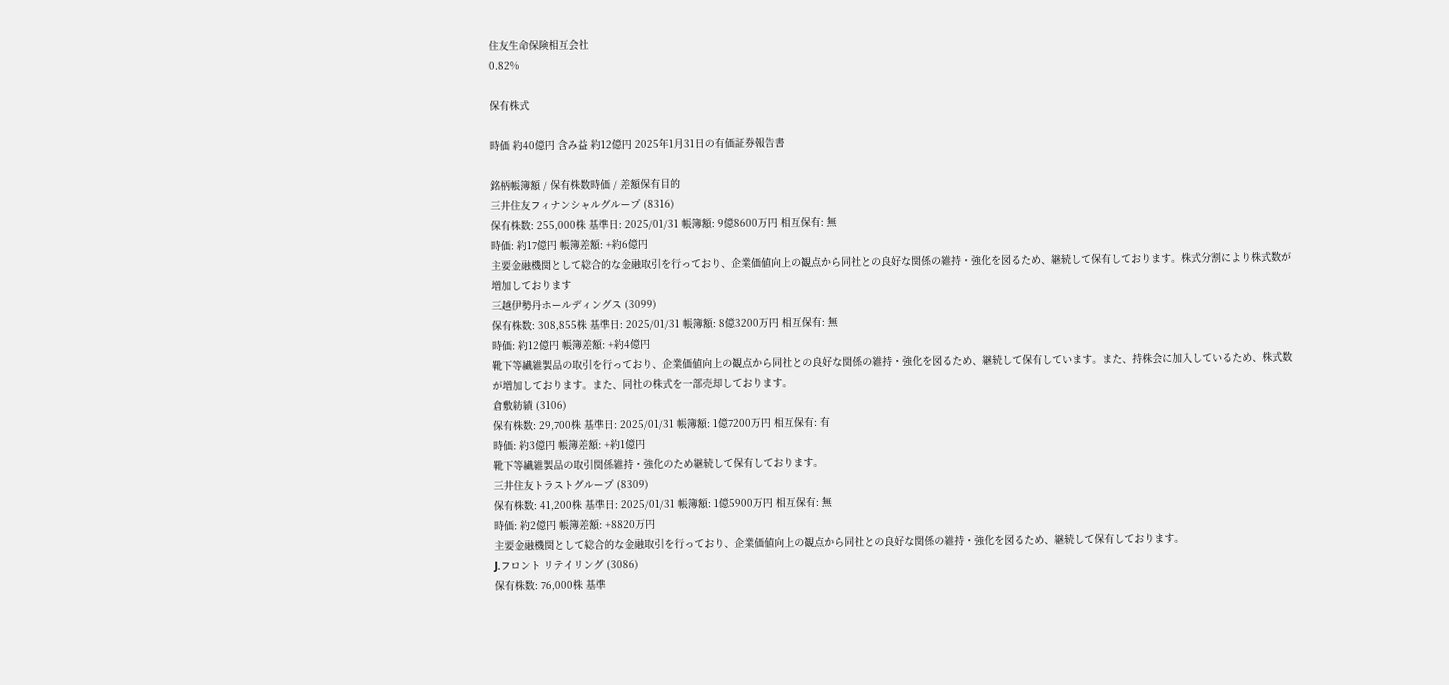住友生命保険相互会社
0.82%

保有株式

時価 約40億円 含み益 約12億円 2025年1月31日の有価証券報告書

銘柄帳簿額 / 保有株数時価 / 差額保有目的
三井住友フィナンシャルグループ (8316)
保有株数: 255,000株 基準日: 2025/01/31 帳簿額: 9億8600万円 相互保有: 無
時価: 約17億円 帳簿差額: +約6億円
主要金融機関として総合的な金融取引を行っており、企業価値向上の観点から同社との良好な関係の維持・強化を図るため、継続して保有しております。株式分割により株式数が増加しております
三越伊勢丹ホールディングス (3099)
保有株数: 308,855株 基準日: 2025/01/31 帳簿額: 8億3200万円 相互保有: 無
時価: 約12億円 帳簿差額: +約4億円
靴下等繊維製品の取引を行っており、企業価値向上の観点から同社との良好な関係の維持・強化を図るため、継続して保有しています。また、持株会に加入しているため、株式数が増加しております。また、同社の株式を一部売却しております。
倉敷紡績 (3106)
保有株数: 29,700株 基準日: 2025/01/31 帳簿額: 1億7200万円 相互保有: 有
時価: 約3億円 帳簿差額: +約1億円
靴下等繊維製品の取引関係維持・強化のため継続して保有しております。
三井住友トラストグループ (8309)
保有株数: 41,200株 基準日: 2025/01/31 帳簿額: 1億5900万円 相互保有: 無
時価: 約2億円 帳簿差額: +8820万円
主要金融機関として総合的な金融取引を行っており、企業価値向上の観点から同社との良好な関係の維持・強化を図るため、継続して保有しております。
J.フロント リテイリング (3086)
保有株数: 76,000株 基準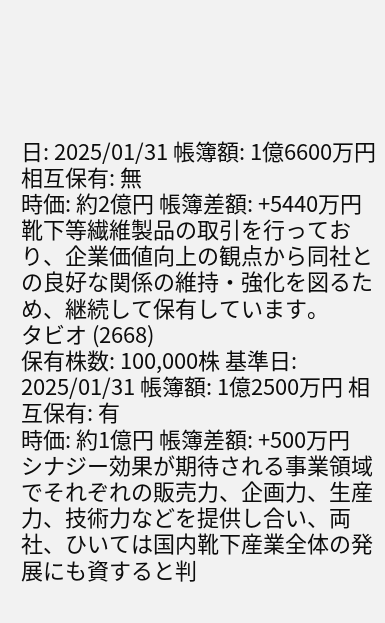日: 2025/01/31 帳簿額: 1億6600万円 相互保有: 無
時価: 約2億円 帳簿差額: +5440万円
靴下等繊維製品の取引を行っており、企業価値向上の観点から同社との良好な関係の維持・強化を図るため、継続して保有しています。
タビオ (2668)
保有株数: 100,000株 基準日: 2025/01/31 帳簿額: 1億2500万円 相互保有: 有
時価: 約1億円 帳簿差額: +500万円
シナジー効果が期待される事業領域でそれぞれの販売力、企画力、生産力、技術力などを提供し合い、両社、ひいては国内靴下産業全体の発展にも資すると判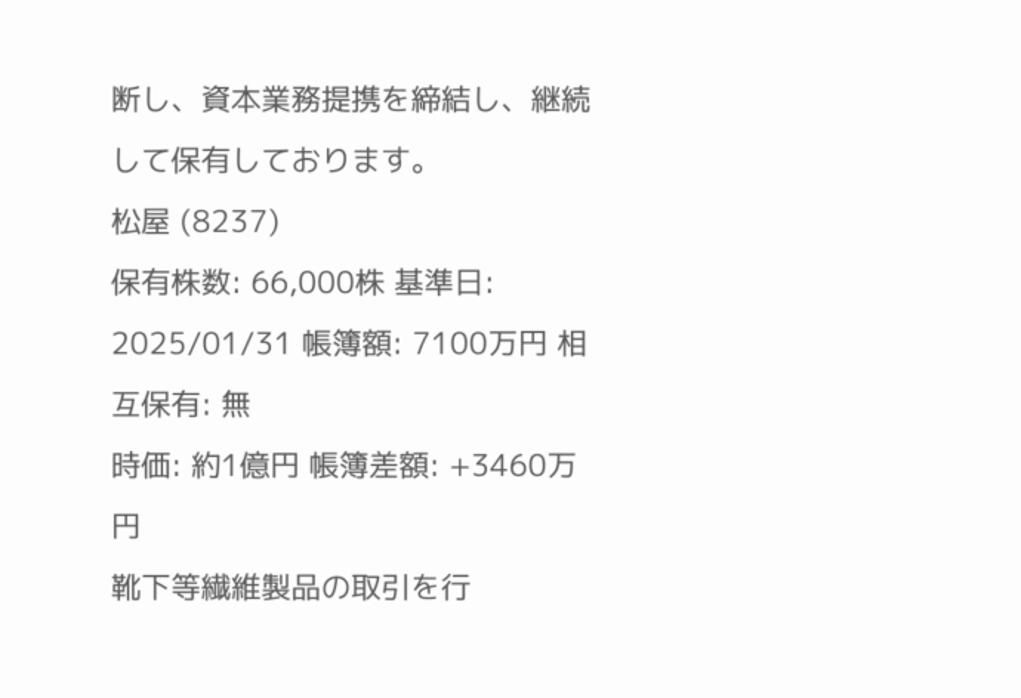断し、資本業務提携を締結し、継続して保有しております。
松屋 (8237)
保有株数: 66,000株 基準日: 2025/01/31 帳簿額: 7100万円 相互保有: 無
時価: 約1億円 帳簿差額: +3460万円
靴下等繊維製品の取引を行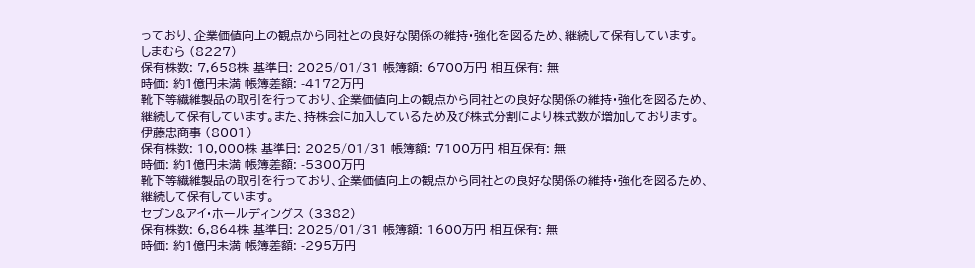っており、企業価値向上の観点から同社との良好な関係の維持・強化を図るため、継続して保有しています。
しまむら (8227)
保有株数: 7,658株 基準日: 2025/01/31 帳簿額: 6700万円 相互保有: 無
時価: 約1億円未満 帳簿差額: -4172万円
靴下等繊維製品の取引を行っており、企業価値向上の観点から同社との良好な関係の維持・強化を図るため、継続して保有しています。また、持株会に加入しているため及び株式分割により株式数が増加しております。
伊藤忠商事 (8001)
保有株数: 10,000株 基準日: 2025/01/31 帳簿額: 7100万円 相互保有: 無
時価: 約1億円未満 帳簿差額: -5300万円
靴下等繊維製品の取引を行っており、企業価値向上の観点から同社との良好な関係の維持・強化を図るため、継続して保有しています。
セブン&アイ・ホールディングス (3382)
保有株数: 6,864株 基準日: 2025/01/31 帳簿額: 1600万円 相互保有: 無
時価: 約1億円未満 帳簿差額: -295万円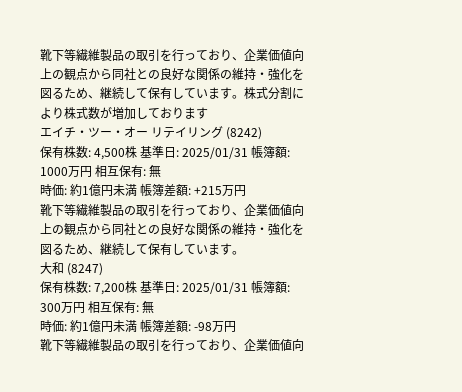靴下等繊維製品の取引を行っており、企業価値向上の観点から同社との良好な関係の維持・強化を図るため、継続して保有しています。株式分割により株式数が増加しております
エイチ・ツー・オー リテイリング (8242)
保有株数: 4,500株 基準日: 2025/01/31 帳簿額: 1000万円 相互保有: 無
時価: 約1億円未満 帳簿差額: +215万円
靴下等繊維製品の取引を行っており、企業価値向上の観点から同社との良好な関係の維持・強化を図るため、継続して保有しています。
大和 (8247)
保有株数: 7,200株 基準日: 2025/01/31 帳簿額: 300万円 相互保有: 無
時価: 約1億円未満 帳簿差額: -98万円
靴下等繊維製品の取引を行っており、企業価値向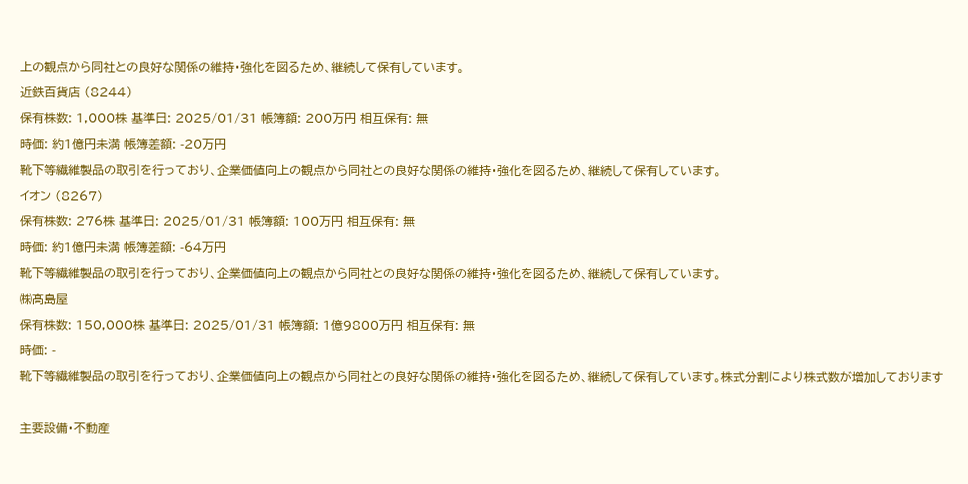上の観点から同社との良好な関係の維持・強化を図るため、継続して保有しています。
近鉄百貨店 (8244)
保有株数: 1,000株 基準日: 2025/01/31 帳簿額: 200万円 相互保有: 無
時価: 約1億円未満 帳簿差額: -20万円
靴下等繊維製品の取引を行っており、企業価値向上の観点から同社との良好な関係の維持・強化を図るため、継続して保有しています。
イオン (8267)
保有株数: 276株 基準日: 2025/01/31 帳簿額: 100万円 相互保有: 無
時価: 約1億円未満 帳簿差額: -64万円
靴下等繊維製品の取引を行っており、企業価値向上の観点から同社との良好な関係の維持・強化を図るため、継続して保有しています。
㈱髙島屋
保有株数: 150,000株 基準日: 2025/01/31 帳簿額: 1億9800万円 相互保有: 無
時価: -
靴下等繊維製品の取引を行っており、企業価値向上の観点から同社との良好な関係の維持・強化を図るため、継続して保有しています。株式分割により株式数が増加しております

主要設備・不動産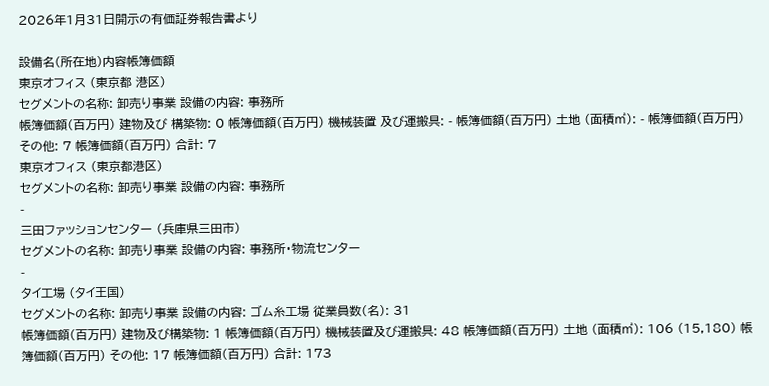2026年1月31日開示の有価証券報告書より

設備名(所在地)内容帳簿価額
東京オフィス (東京都 港区)
セグメントの名称: 卸売り事業 設備の内容: 事務所
帳簿価額(百万円) 建物及び 構築物: 0 帳簿価額(百万円) 機械装置 及び運搬具: - 帳簿価額(百万円) 土地 (面積㎡): - 帳簿価額(百万円) その他: 7 帳簿価額(百万円) 合計: 7
東京オフィス (東京都港区)
セグメントの名称: 卸売り事業 設備の内容: 事務所
-
三田ファッションセンター (兵庫県三田市)
セグメントの名称: 卸売り事業 設備の内容: 事務所・物流センター
-
タイ工場 (タイ王国)
セグメントの名称: 卸売り事業 設備の内容: ゴム糸工場 従業員数(名): 31
帳簿価額(百万円) 建物及び構築物: 1 帳簿価額(百万円) 機械装置及び運搬具: 48 帳簿価額(百万円) 土地 (面積㎡): 106 (15,180) 帳簿価額(百万円) その他: 17 帳簿価額(百万円) 合計: 173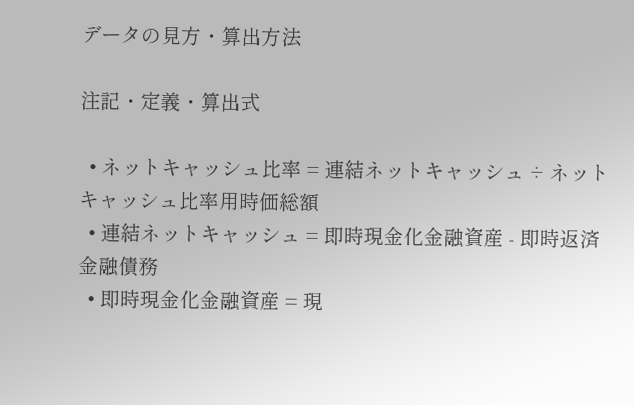データの見方・算出方法

注記・定義・算出式

  • ネットキャッシュ比率 = 連結ネットキャッシュ ÷ ネットキャッシュ比率用時価総額
  • 連結ネットキャッシュ = 即時現金化金融資産 - 即時返済金融債務
  • 即時現金化金融資産 = 現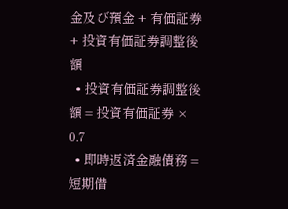金及び預金 + 有価証券 + 投資有価証券調整後額
  • 投資有価証券調整後額 = 投資有価証券 × 0.7
  • 即時返済金融債務 = 短期借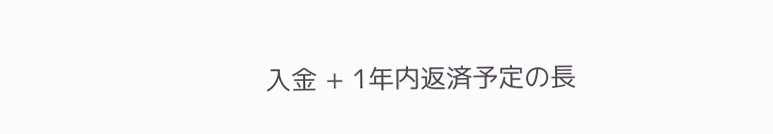入金 + 1年内返済予定の長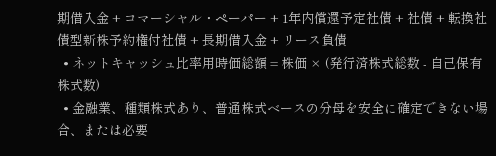期借入金 + コマーシャル・ペーパー + 1年内償還予定社債 + 社債 + 転換社債型新株予約権付社債 + 長期借入金 + リース負債
  • ネットキャッシュ比率用時価総額 = 株価 × (発行済株式総数 - 自己保有株式数)
  • 金融業、種類株式あり、普通株式ベースの分母を安全に確定できない場合、または必要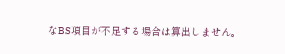なBS項目が不足する場合は算出しません。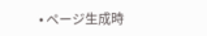• ページ生成時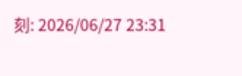刻: 2026/06/27 23:31